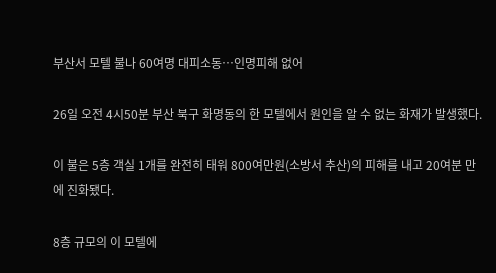부산서 모텔 불나 60여명 대피소동…인명피해 없어

26일 오전 4시50분 부산 북구 화명동의 한 모텔에서 원인을 알 수 없는 화재가 발생했다.

이 불은 5층 객실 1개를 완전히 태워 800여만원(소방서 추산)의 피해를 내고 20여분 만에 진화됐다.

8층 규모의 이 모텔에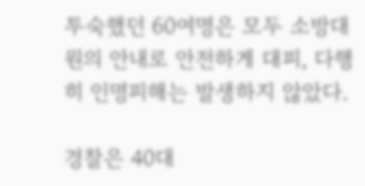투숙했던 60여명은 모두 소방대원의 안내로 안전하게 대피, 다행히 인명피해는 발생하지 않았다.

경찰은 40대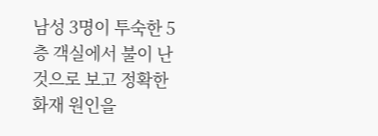남성 3명이 투숙한 5층 객실에서 불이 난 것으로 보고 정확한 화재 원인을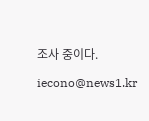조사 중이다.

iecono@news1.kr